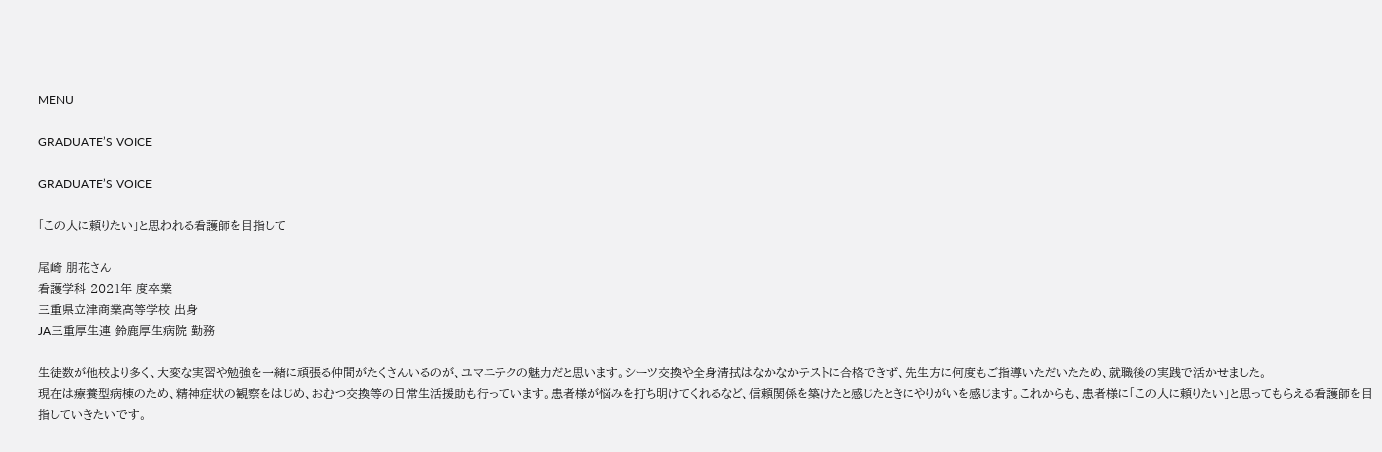MENU

GRADUATE’S VOICE

GRADUATE’S VOICE

「この人に頼りたい」と思われる看護師を目指して

尾崎 朋花さん
看護学科 2021年 度卒業
三重県立津商業高等学校 出身
JA三重厚生連 鈴鹿厚生病院 勤務

生徒数が他校より多く、大変な実習や勉強を一緒に頑張る仲間がたくさんいるのが、ユマニテクの魅力だと思います。シーツ交換や全身清拭はなかなかテストに合格できず、先生方に何度もご指導いただいたため、就職後の実践で活かせました。
現在は療養型病棟のため、精神症状の観察をはじめ、おむつ交換等の日常生活援助も行っています。患者様が悩みを打ち明けてくれるなど、信頼関係を築けたと感じたときにやりがいを感じます。これからも、患者様に「この人に頼りたい」と思ってもらえる看護師を目指していきたいです。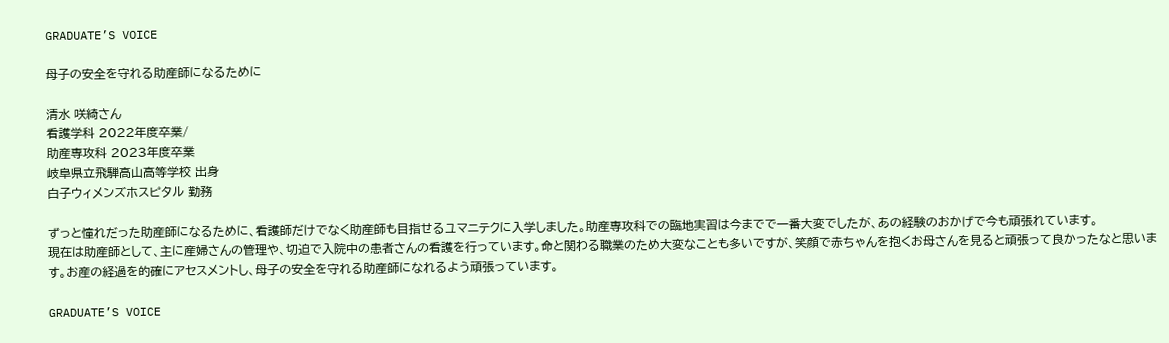GRADUATE’S VOICE

母子の安全を守れる助産師になるために

清水 咲綺さん
看護学科 2022年度卒業/
助産専攻科 2023年度卒業
岐阜県立飛騨高山高等学校 出身
白子ウィメンズホスピタル 勤務

ずっと憧れだった助産師になるために、看護師だけでなく助産師も目指せるユマニテクに入学しました。助産専攻科での臨地実習は今までで一番大変でしたが、あの経験のおかげで今も頑張れています。
現在は助産師として、主に産婦さんの管理や、切迫で入院中の患者さんの看護を行っています。命と関わる職業のため大変なことも多いですが、笑顔で赤ちゃんを抱くお母さんを見ると頑張って良かったなと思います。お産の経過を的確にアセスメントし、母子の安全を守れる助産師になれるよう頑張っています。

GRADUATE’S VOICE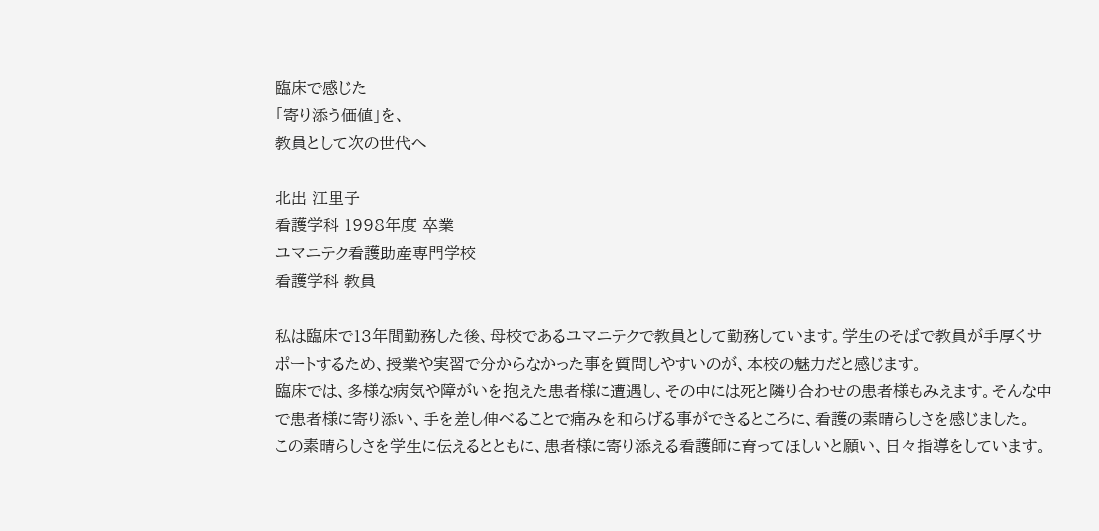臨床で感じた
「寄り添う価値」を、
教員として次の世代へ

北出 江里子
看護学科 1998年度 卒業
ユマニテク看護助産専門学校
看護学科 教員

私は臨床で13年間勤務した後、母校であるユマニテクで教員として勤務しています。学生のそばで教員が手厚くサポートするため、授業や実習で分からなかった事を質問しやすいのが、本校の魅力だと感じます。
臨床では、多様な病気や障がいを抱えた患者様に遭遇し、その中には死と隣り合わせの患者様もみえます。そんな中で患者様に寄り添い、手を差し伸べることで痛みを和らげる事ができるところに、看護の素晴らしさを感じました。
この素晴らしさを学生に伝えるとともに、患者様に寄り添える看護師に育ってほしいと願い、日々指導をしています。